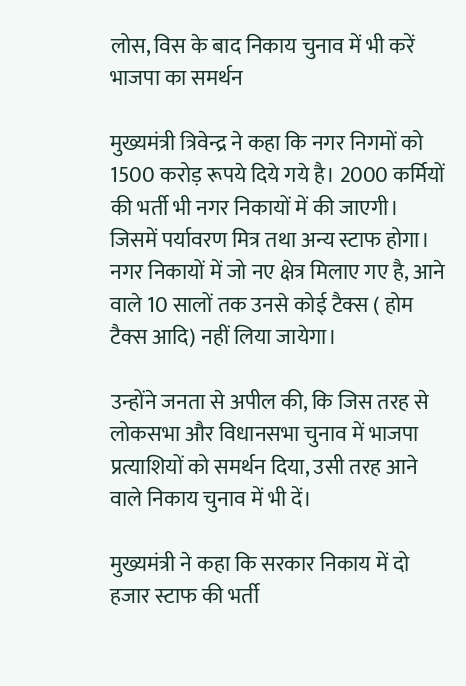लोस, विस के बाद निकाय चुनाव में भी करें भाजपा का समर्थन

मुख्यमंत्री त्रिवेन्द्र ने कहा कि नगर निगमों को 1500 करोड़ रूपये दिये गये है। 2000 कर्मियों की भर्ती भी नगर निकायों में की जाएगी। जिसमें पर्यावरण मित्र तथा अन्य स्टाफ होगा। नगर निकायों में जो नए क्षेत्र मिलाए गए है, आने वाले 10 सालों तक उनसे कोई टैक्स ( होम टैक्स आदि) नहीं लिया जायेगा।

उन्होंने जनता से अपील की, कि जिस तरह से लोकसभा और विधानसभा चुनाव में भाजपा प्रत्याशियों को समर्थन दिया, उसी तरह आने वाले निकाय चुनाव में भी दें।

मुख्यमंत्री ने कहा कि सरकार निकाय में दो हजार स्टाफ की भर्ती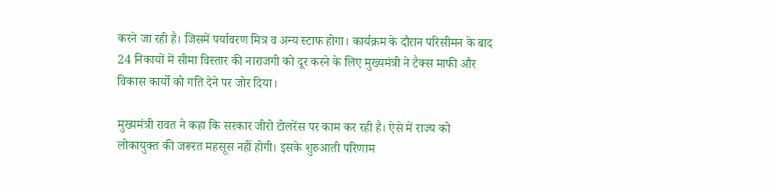करने जा रही है। जिसमें पर्यावरण मित्र व अन्य स्टाफ होगा। कार्यक्रम के दौरान परिसीमन के बाद 24 निकायों में सीमा विस्तार की नाराजगी को दूर करने के लिए मुख्यमंत्री ने टैक्स माफी और विकास कार्यो को गति देने पर जोर दिया।

मुख्यमंत्री रावत ने कहा कि सरकार जीरो टोलरेंस पर काम कर रही है। ऐसे में राज्य को लोकायुक्त की जरूरत महसूस नहीं होगी। इसके शुरुआती परिणाम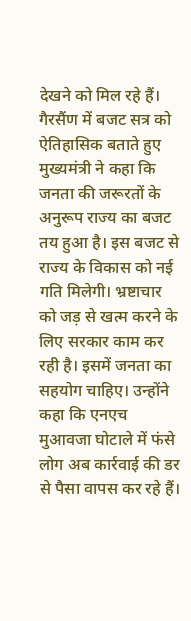देखने को मिल रहे हैं। गैरसैंण में बजट सत्र को ऐतिहासिक बताते हुए मुख्यमंत्री ने कहा कि जनता की जरूरतों के अनुरूप राज्य का बजट तय हुआ है। इस बजट से राज्य के विकास को नई गति मिलेगी। भ्रष्टाचार को जड़ से खत्म करने के लिए सरकार काम कर रही है। इसमें जनता का सहयोग चाहिए। उन्होंने कहा कि एनएच मुआवजा घोटाले में फंसे लोग अब कार्रवाई की डर से पैसा वापस कर रहे हैं।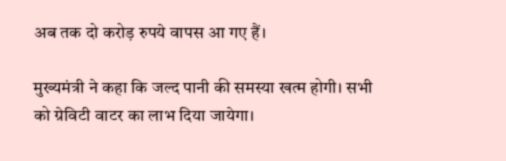अब तक दो करोड़ रुपये वापस आ गए हैं।

मुख्यमंत्री ने कहा कि जल्द पानी की समस्या खत्म होगी। सभी को ग्रेविटी वाटर का लाभ दिया जायेगा।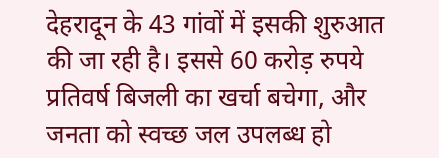देहरादून के 43 गांवों में इसकी शुरुआत की जा रही है। इससे 60 करोड़ रुपये प्रतिवर्ष बिजली का खर्चा बचेगा, और जनता को स्वच्छ जल उपलब्ध हो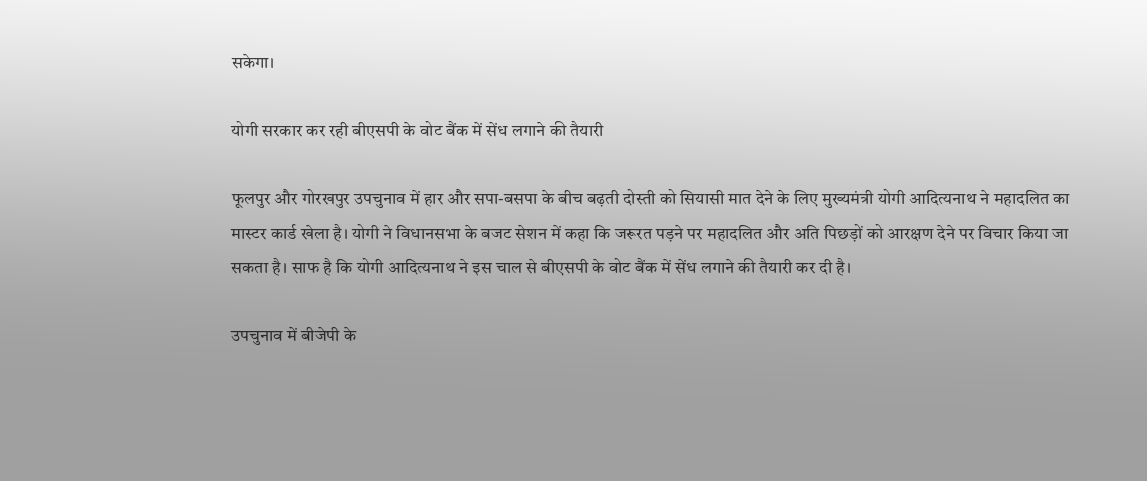सकेगा।

योगी सरकार कर रही बीएसपी के वोट बैंक में सेंध लगाने की तैयारी

फूलपुर और गोरखपुर उपचुनाव में हार और सपा-बसपा के बीच बढ़ती दोस्ती को सियासी मात देने के लिए मुख्यमंत्री योगी आदित्यनाथ ने महादलित का मास्टर कार्ड खेला है। योगी ने विधानसभा के बजट सेशन में कहा कि जरूरत पड़ने पर महादलित और अति पिछड़ों को आरक्षण देने पर विचार किया जा सकता है। साफ है कि योगी आदित्यनाथ ने इस चाल से बीएसपी के वोट बैंक में सेंध लगाने की तैयारी कर दी है।

उपचुनाव में बीजेपी के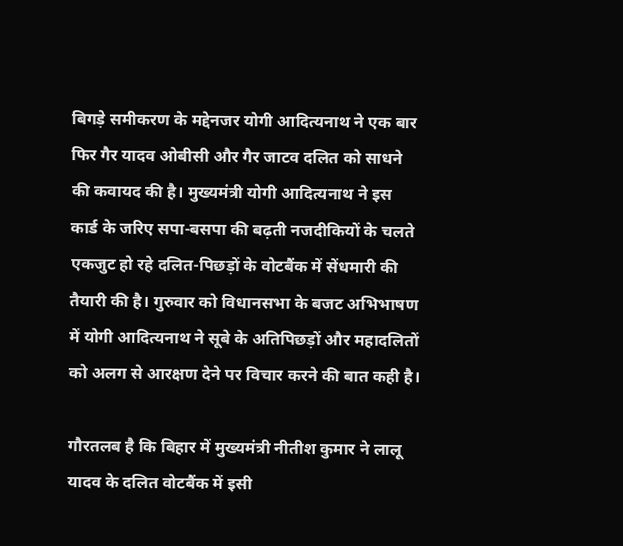बिगड़े समीकरण के मद्देनजर योगी आदित्यनाथ ने एक बार फिर गैर यादव ओबीसी और गैर जाटव दलित को साधने की कवायद की है। मुख्यमंत्री योगी आदित्यनाथ ने इस कार्ड के जरिए सपा-बसपा की बढ़ती नजदीकियों के चलते एकजुट हो रहे दलित-पिछड़ों के वोटबैंक में सेंधमारी की तैयारी की है। गुरुवार को विधानसभा के बजट अभिभाषण में योगी आदित्यनाथ ने सूबे के अतिपिछड़ों और महादलितों को अलग से आरक्षण देने पर विचार करने की बात कही है।

गौरतलब है कि बिहार में मुख्यमंत्री नीतीश कुमार ने लालू यादव के दलित वोटबैंक में इसी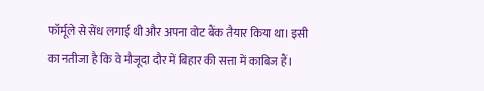फॉर्मूले से सेंध लगाई थी और अपना वोट बैंक तैयार किया था। इसी का नतीजा है कि वे मौजूदा दौर में बिहार की सत्ता में काबिज हैं।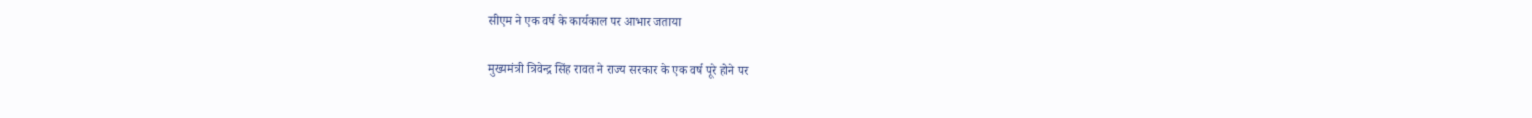सीएम ने एक वर्ष के कार्यकाल पर आभार जताया

मुख्यमंत्री त्रिवेन्द्र सिंह रावत ने राज्य सरकार के एक वर्ष पूरे होने पर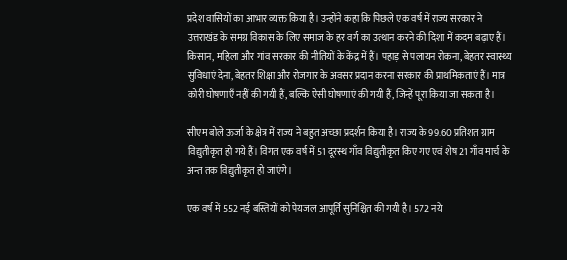प्रदेश वासियों का आभार व्यक्त किया है। उन्होंने कहा कि पिछले एक वर्ष में राज्य सरकार ने उत्तराखंड के समग्र विकास के लिए समाज के हर वर्ग का उत्थान करने की दिशा में कदम बढ़ाए हैं। किसान, महिला और गांव सरकार की नीतियों के केंद्र में हैं। पहाड़ से पलायन रोकना, बेहतर स्वास्थ्य सुविधाएं देना, बेहतर शिक्षा और रोजगार के अवसर प्रदान करना सरकार की प्राथमिकताएं हैं। मात्र कोरी घोषणाएँ नहीं की गयी हैं, बल्कि ऐसी घोषणाएं की गयी हैं, जिन्हें पूरा किया जा सकता है।

सीएम बोले ऊर्जा के क्षेत्र में राज्य ने बहुत अच्छा प्रदर्शन किया है। राज्य के 99.60 प्रतिशत ग्राम विद्युतीकृत हो गये हैं। विगत एक वर्ष में 51 दूरस्थ गाँव विद्युतीकृत किए गए एवं शेष 21 गाँव मार्च के अन्त तक विद्युतीकृत हो जाएंगे।

एक वर्ष में 552 नई बस्तियों को पेयजल आपूर्ति सुनिश्चित की गयी है। 572 नये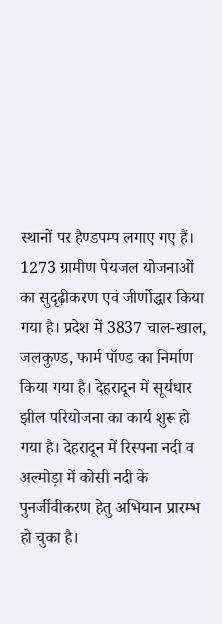स्थानों पर हैण्डपम्प लगाए गए हैं। 1273 ग्रामीण पेयजल योजनाओं का सुदृढ़ीकरण एवं जीर्णोद्धार किया गया है। प्रदेश में 3837 चाल-खाल, जलकुण्ड, फार्म पॉण्ड का निर्माण किया गया है। देहरादून में सूर्यधार झील परियोजना का कार्य शुरू हो गया है। देहरादून में रिस्पना नदी व अल्मोड़ा में कोसी नदी के पुनर्जीवीकरण हेतु अभियान प्रारम्भ हो चुका है।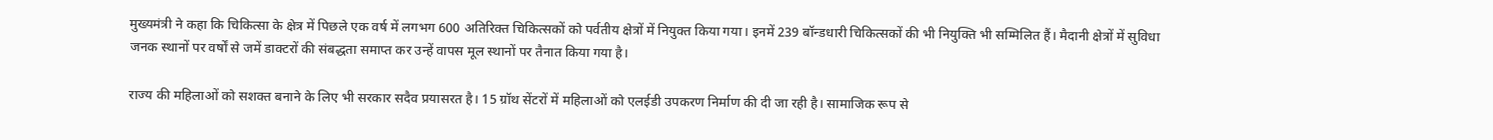मुख्यमंत्री ने कहा कि चिकित्सा के क्षेत्र में पिछले एक वर्ष में लगभग 600 अतिरिक्त चिकित्सकों को पर्वतीय क्षेत्रों में नियुक्त किया गया। इनमें 239 बॉन्डधारी चिकित्सकों की भी नियुक्ति भी सम्मिलित हैं। मैदानी क्षेत्रों में सुविधा जनक स्थानों पर वर्षों से जमें डाक्टरों की संबद्धता समाप्त कर उन्हें वापस मूल स्थानों पर तैनात किया गया है।

राज्य की महिलाओं को सशक्त बनाने के लिए भी सरकार सदैव प्रयासरत है। 15 ग्रॉथ सेंटरों में महिलाओं को एलईडी उपकरण निर्माण की दी जा रही है। सामाजिक रूप से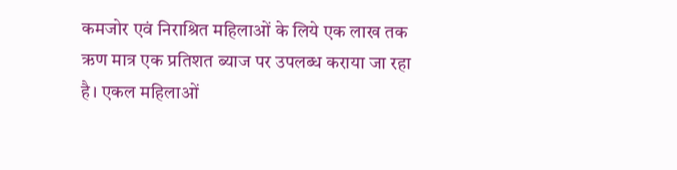कमजोर एवं निराश्रित महिलाओं के लिये एक लाख तक ऋण मात्र एक प्रतिशत ब्याज पर उपलब्ध कराया जा रहा है। एकल महिलाओं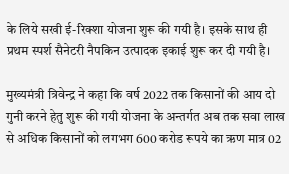के लिये सखी ई-रिक्शा योजना शुरू की गयी है। इसके साथ ही प्रथम स्पर्श सैनेटरी नैपकिन उत्पादक इकाई शुरू कर दी गयी है।

मुख्यमंत्री त्रिवेन्द्र ने कहा कि वर्ष 2022 तक किसानों की आय दो गुनी करने हेतु शुरू की गयी योजना के अन्तर्गत अब तक सवा लाख से अधिक किसानों को लगभग 600 करोड रूपये का ऋण मात्र 02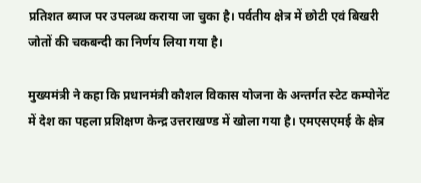प्रतिशत ब्याज पर उपलब्ध कराया जा चुका है। पर्वतीय क्षेत्र में छोटी एवं बिखरी जोतों की चकबन्दी का निर्णय लिया गया है।

मुख्यमंत्री ने कहा कि प्रधानमंत्री कौशल विकास योजना के अन्तर्गत स्टेट कम्पोनेंट में देश का पहला प्रशिक्षण केन्द्र उत्तराखण्ड में खोला गया है। एमएसएमई के क्षेत्र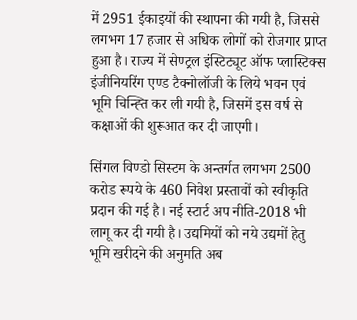में 2951 ईकाइयों की स्थापना की गयी है, जिससे लगभग 17 हजार से अधिक लोगों को रोजगार प्राप्त हुआ है। राज्य में सेण्ट्रल इंस्टिट्यूट ऑफ प्लास्टिक्स इंजीनियरिंग एण्ड टैक्नोलॉजी के लिये भवन एवं भूमि चिन्ह्ति कर ली गयी है, जिसमें इस वर्ष से कक्षाओं की शुरूआत कर दी जाएगी।

सिंगल विण्डो सिस्टम के अन्तर्गत लगभग 2500 करोड रूपये के 460 निवेश प्रस्तावों को स्वीकृति प्रदान की गई है। नई स्टार्ट अप नीति-2018 भी लागू कर दी गयी है। उद्यमियों को नये उद्यमों हेतु भूमि खरीदने की अनुमति अब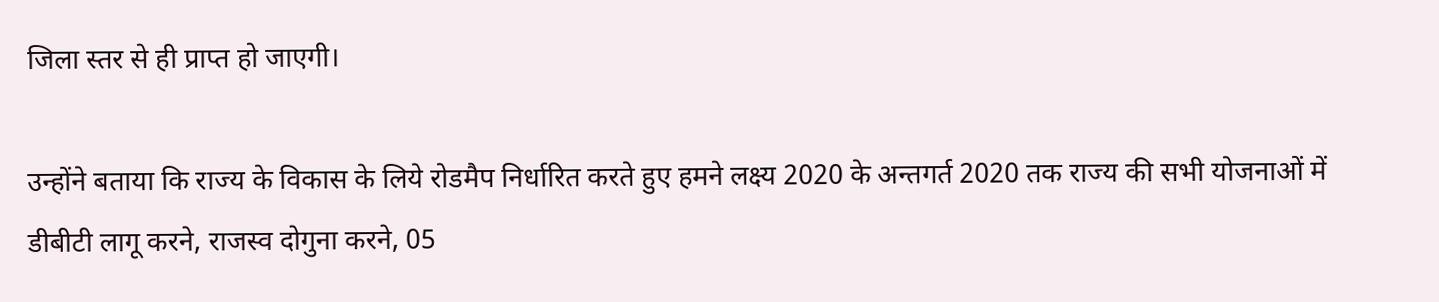जिला स्तर से ही प्राप्त हो जाएगी।

उन्होंने बताया कि राज्य के विकास के लिये रोडमैप निर्धारित करते हुए हमने लक्ष्य 2020 के अन्तगर्त 2020 तक राज्य की सभी योजनाओं में डीबीटी लागू करने, राजस्व दोगुना करने, 05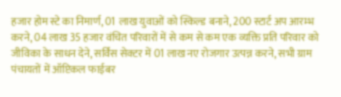हजार होम स्टे का निमार्ण, 01 लाख युवाओं को स्किल्ड बनाने, 200 स्टार्ट अप आरम्भ करने, 04 लाख 35 हजार वंचित परिवारों में से कम से कम एक व्यक्ति प्रति परिवार को जीविका के साधन देने, सर्विस सेक्टर में 01 लाख नए रोजगार उत्पन्न करने, सभी ग्राम पंचायतों में ऑप्टिकल फाईबर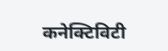कनेक्टिविटी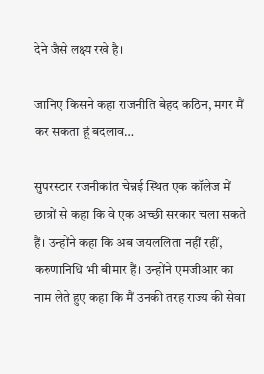देने जैसे लक्ष्य रखे है।

जानिए किसने कहा राजनीति बेहद कठिन, मगर मैं कर सकता हूं बदलाव…

सुपरस्टार रजनीकांत चेन्नई स्थित एक कॉलेज में छात्रों से कहा कि वे एक अच्छी सरकार चला सकते हैं। उन्होंने कहा कि अब जयललिता नहीं रहीं, करुणानिधि भी बीमार हैं। उन्होंने एमजीआर का नाम लेते हुए कहा कि मैं उनकी तरह राज्य की सेवा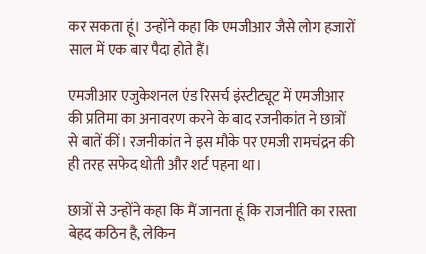कर सकता हूं। उन्होंने कहा कि एमजीआर जैसे लोग हजारों साल में एक बार पैदा होते हैं।

एमजीआर एजुकेशनल एंड रिसर्च इंस्टीट्यूट में एमजीआर की प्रतिमा का अनावरण करने के बाद रजनीकांत ने छात्रों से बातें कीं। रजनीकांत ने इस मौके पर एमजी रामचंद्रन की ही तरह सफेद धोती और शर्ट पहना था।

छात्रों से उन्होंने कहा कि मैं जानता हूं कि राजनीति का रास्ता बेहद कठिन है, लेकिन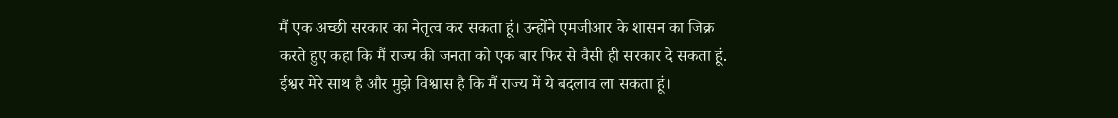मैं एक अच्छी सरकार का नेतृत्व कर सकता हूं। उन्होंने एमजीआर के शासन का जिक्र करते हुए कहा कि मैं राज्य की जनता को एक बार फिर से वैसी ही सरकार दे सकता हूं. ईश्वर मेरे साथ है और मुझे विश्वास है कि मैं राज्य में ये बदलाव ला सकता हूं।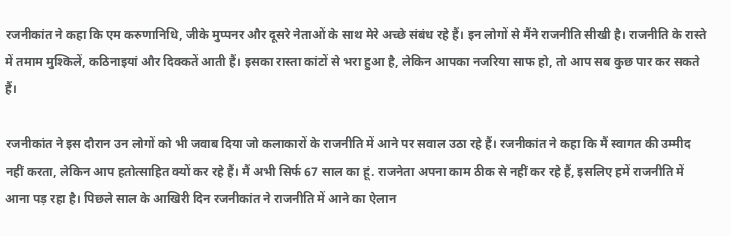रजनीकांत ने कहा कि एम करुणानिधि, जीके मुप्पनर और दूसरे नेताओं के साथ मेरे अच्छे संबंध रहे हैं। इन लोगों से मैंने राजनीति सीखी है। राजनीति के रास्ते में तमाम मुश्किलें, कठिनाइयां और दिक्कतें आती हैं। इसका रास्ता कांटों से भरा हुआ है, लेकिन आपका नजरिया साफ हो, तो आप सब कुछ पार कर सकते हैं।

रजनीकांत ने इस दौरान उन लोगों को भी जवाब दिया जो कलाकारों के राजनीति में आने पर सवाल उठा रहे हैं। रजनीकांत ने कहा कि मैं स्वागत की उम्मीद नहीं करता, लेकिन आप हतोत्साहित क्यों कर रहे हैं। मैं अभी सिर्फ 67 साल का हूं. राजनेता अपना काम ठीक से नहीं कर रहे हैं, इसलिए हमें राजनीति में आना पड़ रहा है। पिछले साल के आखिरी दिन रजनीकांत ने राजनीति में आने का ऐलान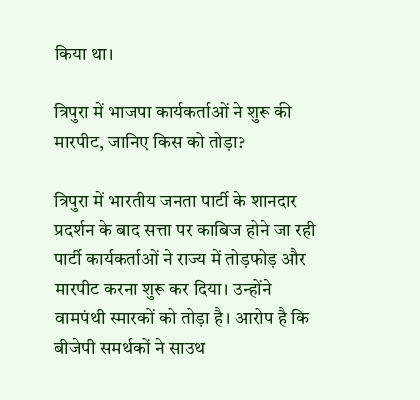किया था।

त्रिपुरा में भाजपा कार्यकर्ताओं ने शुरू की मारपीट, जानिए किस को तोड़ा?

त्रिपुरा में भारतीय जनता पार्टी के शानदार प्रदर्शन के बाद सत्ता पर काबिज होने जा रही पार्टी कार्यकर्ताओं ने राज्य में तोड़फोड़ और मारपीट करना शुरू कर दिया। उन्होंने वामपंथी स्मारकों को तोड़ा है। आरोप है कि बीजेपी समर्थकों ने साउथ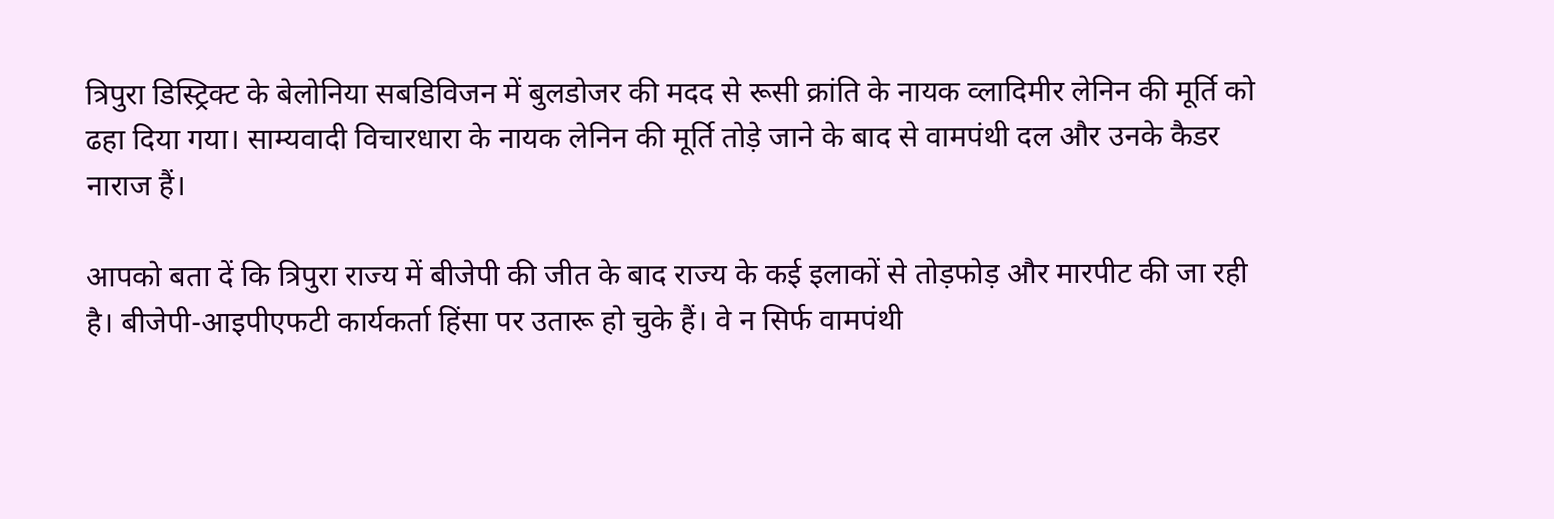त्रिपुरा डिस्ट्रिक्ट के बेलोनिया सबडिविजन में बुलडोजर की मदद से रूसी क्रांति के नायक व्लादिमीर लेनिन की मूर्ति को ढहा दिया गया। साम्यवादी विचारधारा के नायक लेनिन की मूर्ति तोड़े जाने के बाद से वामपंथी दल और उनके कैडर नाराज हैं।

आपको बता दें कि त्रिपुरा राज्य में बीजेपी की जीत के बाद राज्य के कई इलाकों से तोड़फोड़ और मारपीट की जा रही है। बीजेपी-आइपीएफटी कार्यकर्ता हिंसा पर उतारू हो चुके हैं। वे न सिर्फ वामपंथी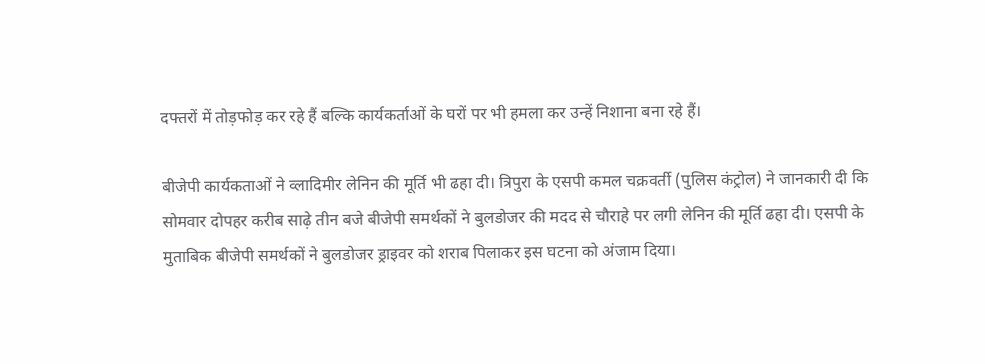दफ्तरों में तोड़फोड़ कर रहे हैं बल्कि कार्यकर्ताओं के घरों पर भी हमला कर उन्हें निशाना बना रहे हैं।

बीजेपी कार्यकताओं ने व्लादिमीर लेनिन की मूर्ति भी ढहा दी। त्रिपुरा के एसपी कमल चक्रवर्ती (पुलिस कंट्रोल) ने जानकारी दी कि सोमवार दोपहर करीब साढ़े तीन बजे बीजेपी समर्थकों ने बुलडोजर की मदद से चौराहे पर लगी लेनिन की मूर्ति ढहा दी। एसपी के मुताबिक बीजेपी समर्थकों ने बुलडोजर ड्राइवर को शराब पिलाकर इस घटना को अंजाम दिया।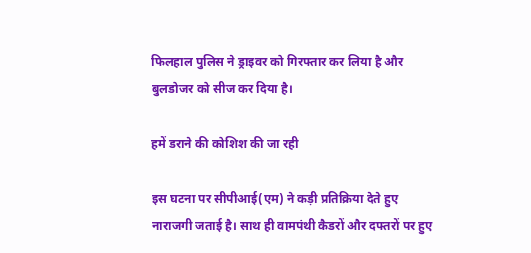फिलहाल पुलिस ने ड्राइवर को गिरफ्तार कर लिया है और बुलडोजर को सीज कर दिया है।

हमें डराने की कोशिश की जा रही

इस घटना पर सीपीआई(एम) ने कड़ी प्रतिक्रिया देते हुए नाराजगी जताई है। साथ ही वामपंथी कैडरों और दफ्तरों पर हुए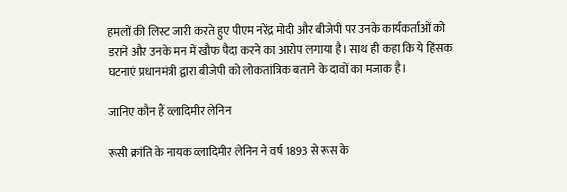हमलों की लिस्ट जारी करते हुए पीएम नरेंद्र मोदी और बीजेपी पर उनके कार्यकर्ताओं को डराने और उनके मन में खौफ पैदा करने का आरोप लगाया है। साथ ही कहा कि ये हिंसक घटनाएं प्रधानमंत्री द्वारा बीजेपी को लोकतांत्रिक बताने के दावों का मजाक है।

जानिए कौन हैं व्लादिमीर लेनिन

रूसी क्रांति के नायक व्लादिमीर लेनिन ने वर्ष 1893 से रूस के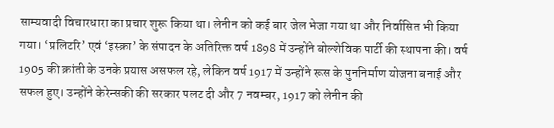साम्यवादी विचारधारा का प्रचार शुरू किया था। लेनीन को कई बार जेल भेजा गया था और निर्वासित भी किया गया। ‘प्रलिटरि’ एवं ‘इस्क्रा’ के संपादन के अतिरिक्त वर्ष 1898 में उन्होंने बोल्शेविक पार्टी की स्थापना की। वर्ष 1905 की क्रांती के उनके प्रयास असफल रहे, लेकिन वर्ष 1917 में उन्होंने रूस के पुननिर्माण योजना बनाई और सफल हुए। उन्होंने केरेन्सकी की सरकार पलट दी और 7 नवम्बर, 1917 को लेनीन की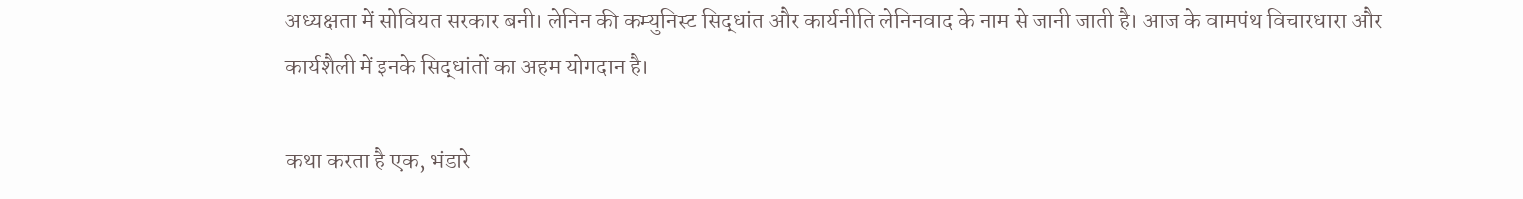अध्यक्षता में सोवियत सरकार बनी। लेनिन की कम्युनिस्ट सिद्धांत और कार्यनीति लेनिनवाद के नाम से जानी जाती है। आज के वामपंथ विचारधारा और कार्यशैली में इनके सिद्धांतों का अहम योगदान है।

कथा करता है एक, भंडारे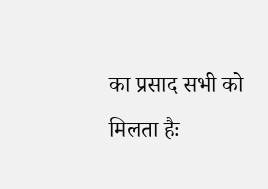का प्रसाद सभी को मिलता हैः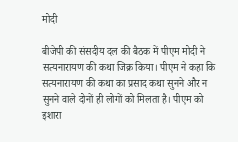मोदी

बीजेपी की संसदीय दल की बैठक में पीएम मोदी ने सत्यनारायण की कथा जिक्र किया। पीएम ने कहा कि सत्यनारायण की कथा का प्रसाद कथा सुनने और न सुनने वाले दोनों ही लोगों को मिलता है। पीएम को इशारा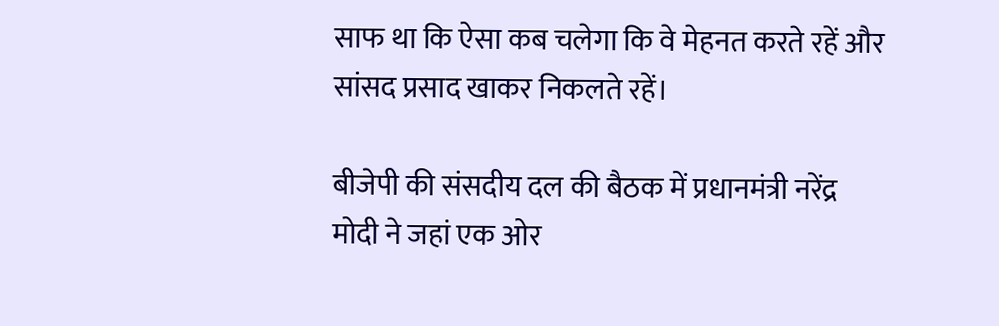साफ था कि ऐसा कब चलेगा कि वे मेहनत करते रहें और सांसद प्रसाद खाकर निकलते रहें।

बीजेपी की संसदीय दल की बैठक में प्रधानमंत्री नरेंद्र मोदी ने जहां एक ओर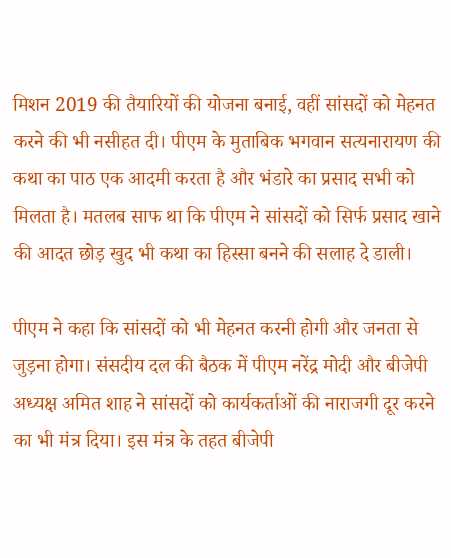मिशन 2019 की तैयारियों की योजना बनाई, वहीं सांसदों को मेहनत करने की भी नसीहत दी। पीएम के मुताबिक भगवान सत्यनारायण की कथा का पाठ एक आदमी करता है और भंडारे का प्रसाद सभी को मिलता है। मतलब साफ था कि पीएम ने सांसदों को सिर्फ प्रसाद खाने की आदत छोड़ खुद भी कथा का हिस्सा बनने की सलाह दे डाली।

पीएम ने कहा कि सांसदों को भी मेहनत करनी होगी और जनता से जुड़ना होगा। संसदीय दल की बैठक में पीएम नरेंद्र मोदी और बीजेपी अध्यक्ष अमित शाह ने सांसदों को कार्यकर्ताओं की नाराजगी दूर करने का भी मंत्र दिया। इस मंत्र के तहत बीजेपी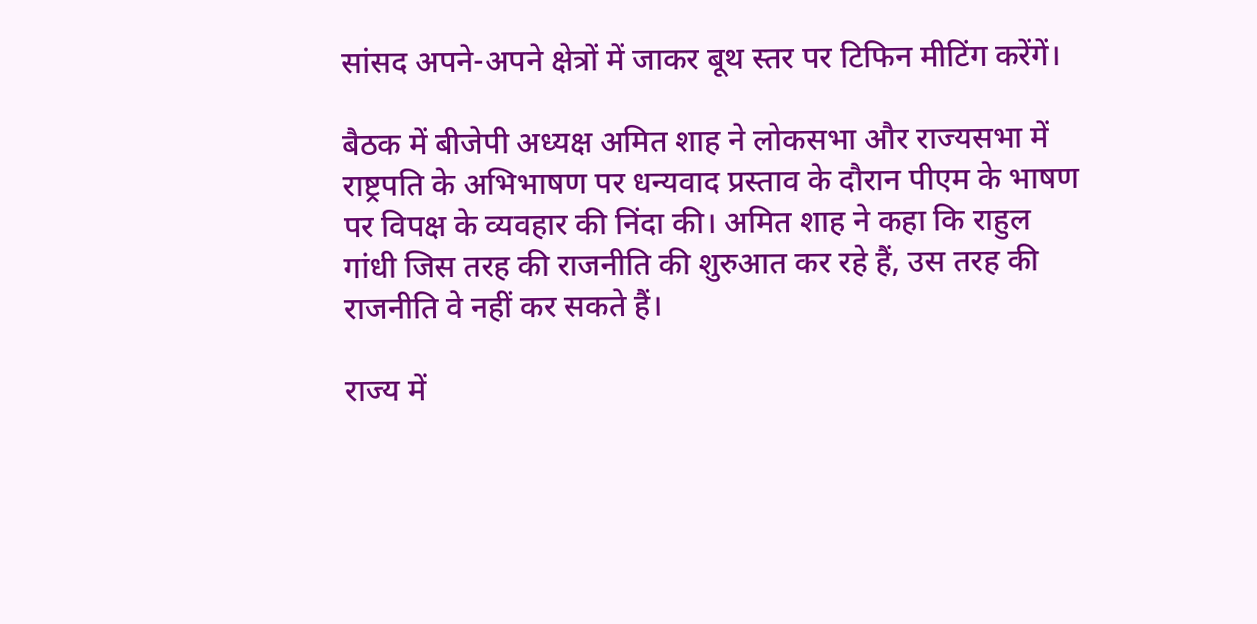सांसद अपने-अपने क्षेत्रों में जाकर बूथ स्तर पर टिफिन मीटिंग करेंगें।

बैठक में बीजेपी अध्यक्ष अमित शाह ने लोकसभा और राज्यसभा में राष्ट्रपति के अभिभाषण पर धन्यवाद प्रस्ताव के दौरान पीएम के भाषण पर विपक्ष के व्यवहार की निंदा की। अमित शाह ने कहा कि राहुल गांधी जिस तरह की राजनीति की शुरुआत कर रहे हैं, उस तरह की राजनीति वे नहीं कर सकते हैं।

राज्य में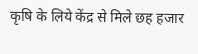कृषि के लिये केंद्र से मिले छह हजार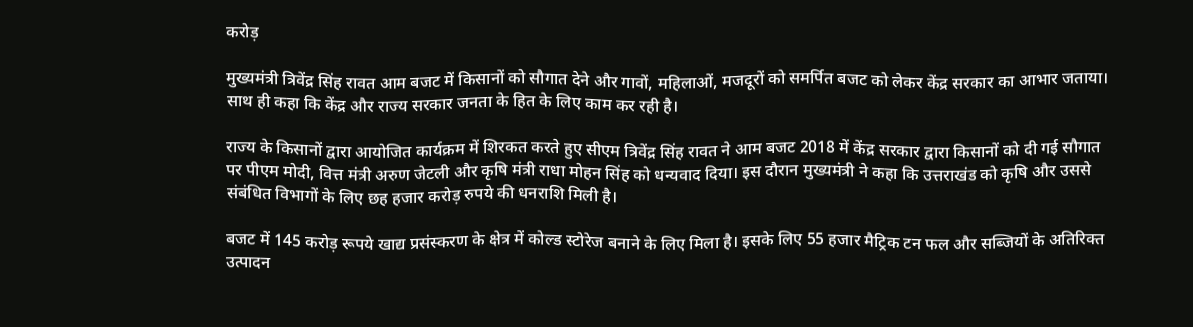करोड़

मुख्यमंत्री त्रिवेंद्र सिंह रावत आम बजट में किसानों को सौगात देने और गावों, महिलाओं, मजदूरों को समर्पित बजट को लेकर केंद्र सरकार का आभार जताया। साथ ही कहा कि केंद्र और राज्य सरकार जनता के हित के लिए काम कर रही है।

राज्य के किसानों द्वारा आयोजित कार्यक्रम में शिरकत करते हुए सीएम त्रिवेंद्र सिंह रावत ने आम बजट 2018 में केंद्र सरकार द्वारा किसानों को दी गई सौगात पर पीएम मोदी, वित्त मंत्री अरुण जेटली और कृषि मंत्री राधा मोहन सिंह को धन्यवाद दिया। इस दौरान मुख्यमंत्री ने कहा कि उत्तराखंड को कृषि और उससे संबंधित विभागों के लिए छह हजार करोड़ रुपये की धनराशि मिली है।

बजट में 145 करोड़ रूपये खाद्य प्रसंस्करण के क्षेत्र में कोल्ड स्टोरेज बनाने के लिए मिला है। इसके लिए 55 हजार मैट्रिक टन फल और सब्जियों के अतिरिक्त उत्पादन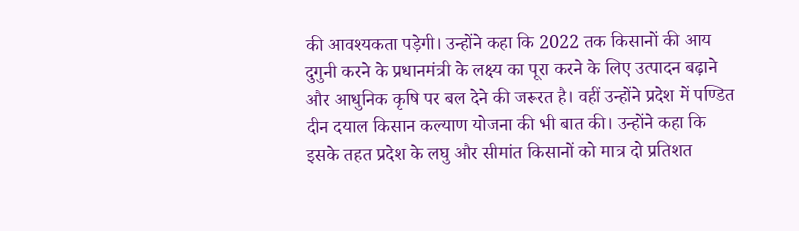की आवश्यकता पड़ेगी। उन्होंने कहा कि 2022 तक किसानों की आय दुगुनी करने के प्रधानमंत्री के लक्ष्य का पूरा करने के लिए उत्पादन बढ़ाने और आधुनिक कृषि पर बल देने की जरूरत है। वहीं उन्होंने प्रदेश में पण्डित दीन दयाल किसान कल्याण योजना की भी बात की। उन्होंने कहा कि इसके तहत प्रदेश के लघु और सीमांत किसानों को मात्र दो प्रतिशत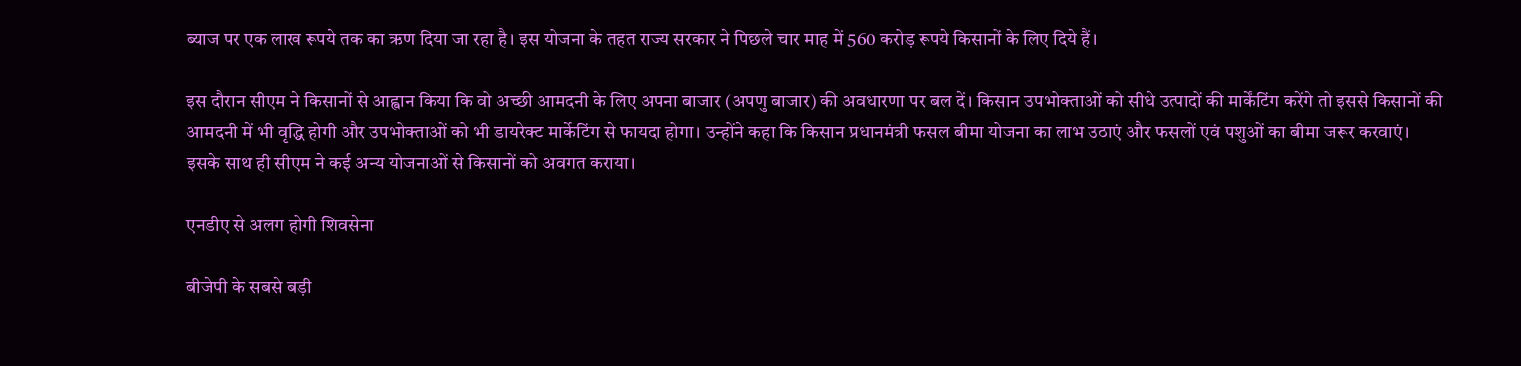ब्याज पर एक लाख रूपये तक का ऋण दिया जा रहा है। इस योजना के तहत राज्य सरकार ने पिछले चार माह में 560 करोड़ रूपये किसानों के लिए दिये हैं।

इस दौरान सीएम ने किसानों से आह्वान किया कि वो अच्छी आमदनी के लिए अपना बाजार (अपणु बाजार) की अवधारणा पर बल दें। किसान उपभोक्ताओं को सीधे उत्पादों की मार्केंटिंग करेंगे तो इससे किसानों की आमदनी में भी वृद्धि होगी और उपभोक्ताओं को भी डायरेक्ट मार्केटिंग से फायदा होगा। उन्होंने कहा कि किसान प्रधानमंत्री फसल बीमा योजना का लाभ उठाएं और फसलों एवं पशुओं का बीमा जरूर करवाएं। इसके साथ ही सीएम ने कई अन्य योजनाओं से किसानों को अवगत कराया।

एनडीए से अलग होगी शिवसेना

बीजेपी के सबसे बड़ी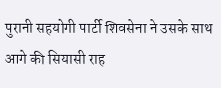पुरानी सहयोगी पार्टी शिवसेना ने उसके साथ आगे की सियासी राह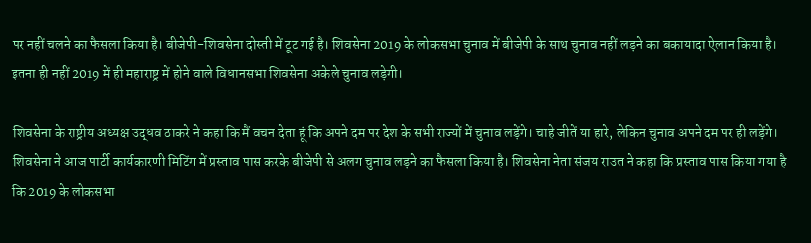पर नहीं चलने का फैसला किया है। बीजेपी-शिवसेना दोस्ती में टूट गई है। शिवसेना 2019 के लोकसभा चुनाव में बीजेपी के साथ चुनाव नहीं लड़ने का बकायादा ऐलान किया है। इतना ही नहीं 2019 में ही महाराष्ट्र में होने वाले विधानसभा शिवसेना अकेले चुनाव लड़ेगी।

शिवसेना के राष्ट्रीय अध्यक्ष उद्धव ठाकरे ने कहा कि मैं वचन देता हूं कि अपने दम पर देश के सभी राज्यों में चुनाव लड़ेंगे। चाहे जीतें या हारे, लेकिन चुनाव अपने दम पर ही लड़ेंगे। शिवसेना ने आज पार्टी कार्यकारणी मिटिंग में प्रस्ताव पास करके बीजेपी से अलग चुनाव लड़ने का फैसला किया है। शिवसेना नेता संजय राउत ने कहा कि प्रस्ताव पास किया गया है कि 2019 के लोकसभा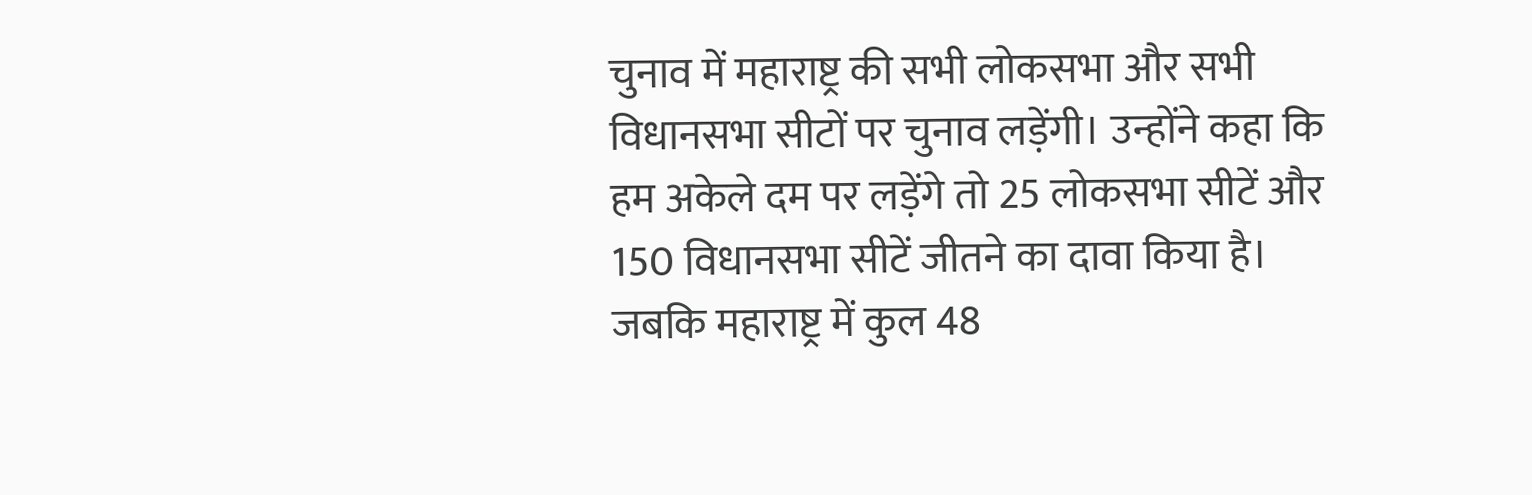चुनाव में महाराष्ट्र की सभी लोकसभा और सभी विधानसभा सीटों पर चुनाव लड़ेंगी। उन्होंने कहा कि हम अकेले दम पर लड़ेंगे तो 25 लोकसभा सीटें और 150 विधानसभा सीटें जीतने का दावा किया है। जबकि महाराष्ट्र में कुल 48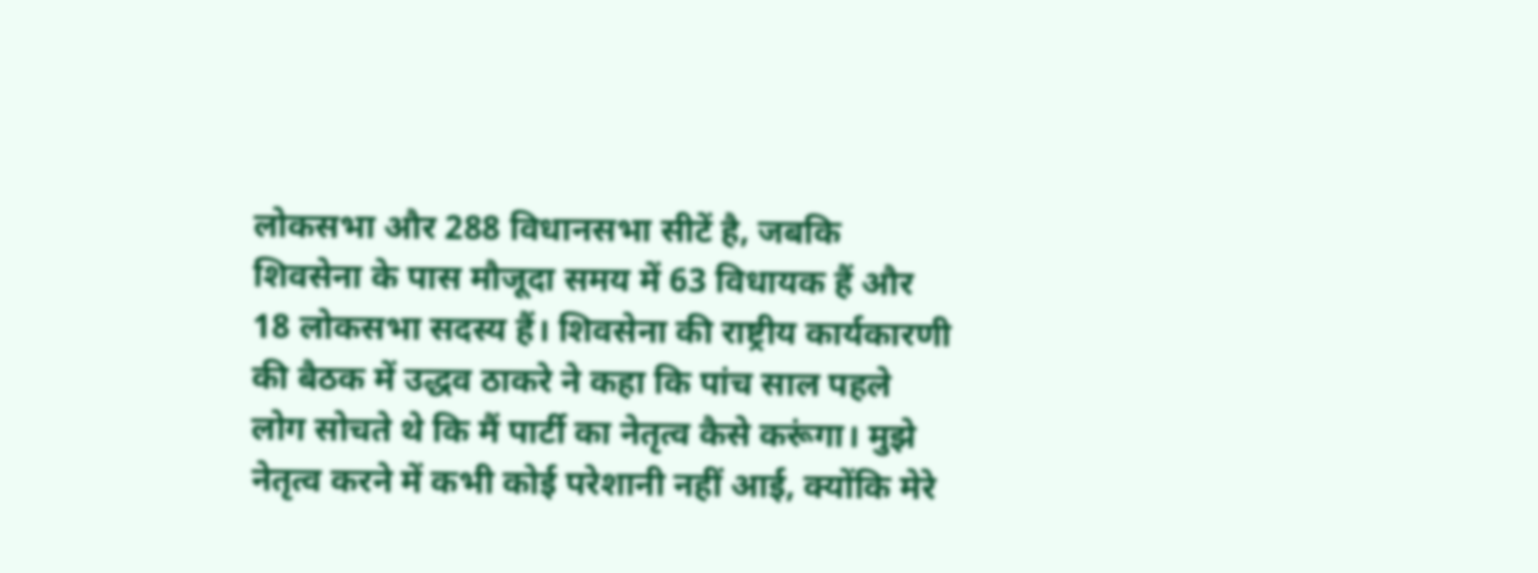लोकसभा और 288 विधानसभा सीटें है, जबकि शिवसेना के पास मौजूदा समय में 63 विधायक हैं और 18 लोकसभा सदस्य हैं। शिवसेना की राष्ट्रीय कार्यकारणी की बैठक में उद्धव ठाकरे ने कहा कि पांच साल पहले लोग सोचते थे कि मैं पार्टी का नेतृत्व कैसे करूंगा। मुझे नेतृत्व करने में कभी कोई परेशानी नहीं आई, क्योंकि मेरे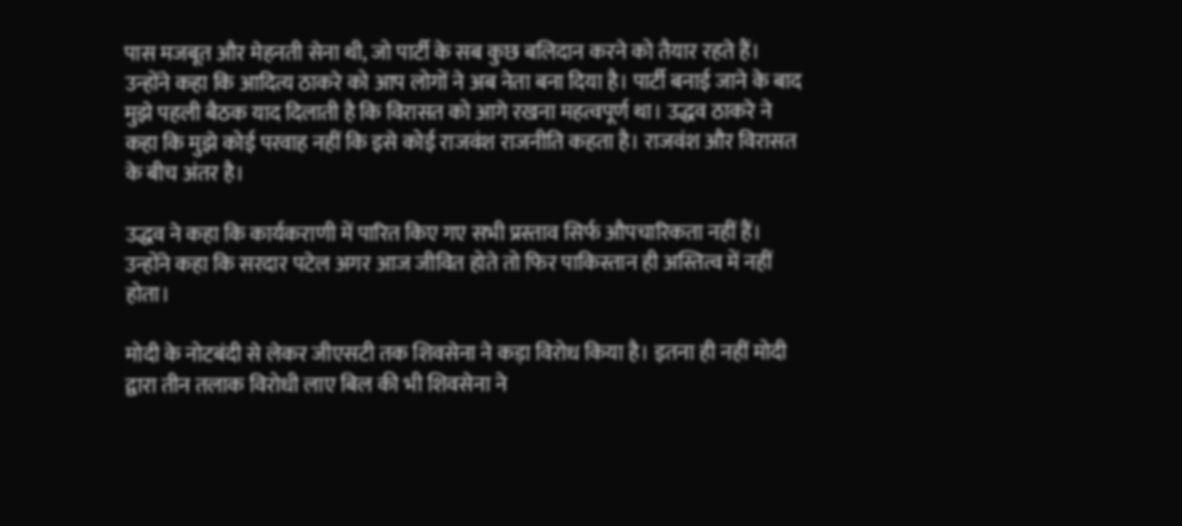पास मजबूत और मेहनती सेना थी, जो पार्टी के सब कुछ बलिदान करने को तैयार रहते हैं। उन्होंने कहा कि आदित्य ठाकरे को आप लोगों ने अब नेता बना दिया है। पार्टी बनाई जाने के बाद मुझे पहली बैठक याद दिलाती है कि विरासत को आगे रखना महत्वपूर्ण था। उद्धव ठाकरे ने कहा कि मुझे कोई परवाह नहीं कि इसे कोई राजवंश राजनीति कहता है। राजवंश और विरासत के बीच अंतर है।

उद्धव ने कहा कि कार्यकराणी में पारित किए गए सभी प्रस्ताव सिर्फ औपचारिकता नहीं हैं। उन्होंने कहा कि सरदार पटेल अगर आज जीवित होते तो फिर पाकिस्तान ही अस्तित्व में नहीं होता।

मोदी के नोटबंदी से लेकर जीएसटी तक शिवसेना ने कड़ा विरोध किया है। इतना ही नहीं मोदी द्वारा तीन तलाक विरोधी लाए बिल की भी शिवसेना ने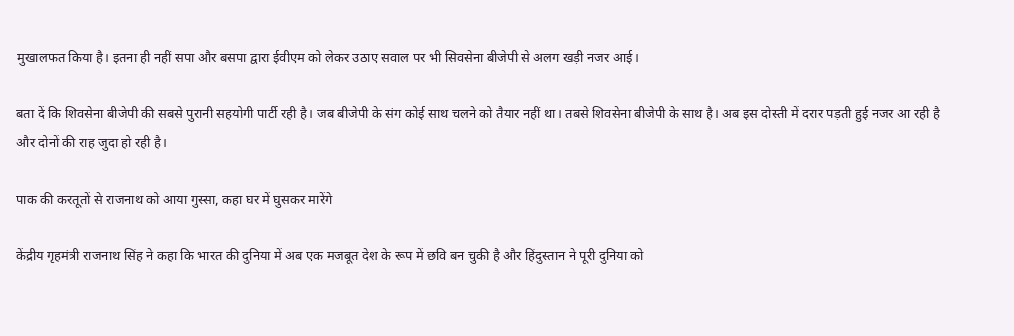मुखालफत किया है। इतना ही नहीं सपा और बसपा द्वारा ईवीएम को लेकर उठाए सवाल पर भी सिवसेना बीजेपी से अलग खड़ी नजर आई।

बता दें कि शिवसेना बीजेपी की सबसे पुरानी सहयोगी पार्टी रही है। जब बीजेपी के संग कोई साथ चलने को तैयार नहीं था। तबसे शिवसेना बीजेपी के साथ है। अब इस दोस्ती में दरार पड़ती हुई नजर आ रही है और दोनों की राह जुदा हो रही है।

पाक की करतूतों से राजनाथ को आया गुस्सा, कहा घर में घुसकर मारेंगे

केंद्रीय गृहमंत्री राजनाथ सिंह ने कहा कि भारत की दुनिया में अब एक मजबूत देश के रूप में छवि बन चुकी है और हिंदुस्तान ने पूरी दुनिया को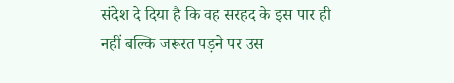संदेश दे दिया है कि वह सरहद के इस पार ही नहीं बल्कि जरूरत पड़ने पर उस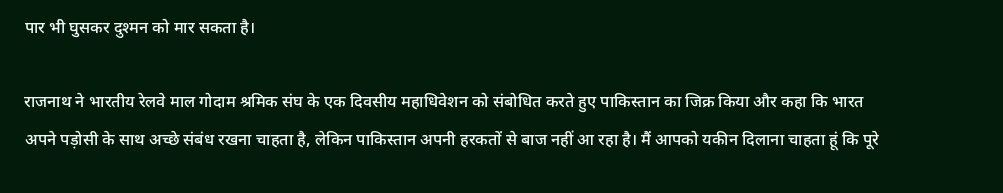पार भी घुसकर दुश्मन को मार सकता है।

राजनाथ ने भारतीय रेलवे माल गोदाम श्रमिक संघ के एक दिवसीय महाधिवेशन को संबोधित करते हुए पाकिस्तान का जिक्र किया और कहा कि भारत अपने पड़ोसी के साथ अच्छे संबंध रखना चाहता है, लेकिन पाकिस्तान अपनी हरकतों से बाज नहीं आ रहा है। मैं आपको यकीन दिलाना चाहता हूं कि पूरे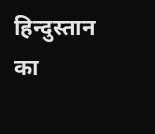हिन्दुस्तान का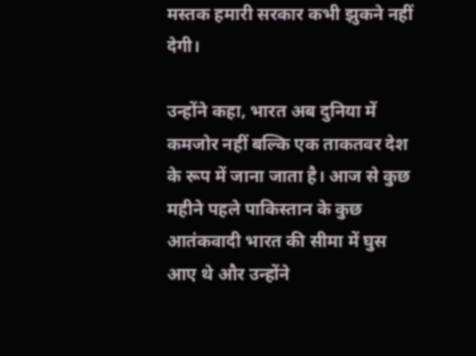मस्तक हमारी सरकार कभी झुकने नहीं देगी।

उन्होंने कहा, भारत अब दुनिया में कमजोर नहीं बल्कि एक ताकतवर देश के रूप में जाना जाता है। आज से कुछ महीने पहले पाकिस्तान के कुछ आतंकवादी भारत की सीमा में घुस आए थे और उन्होंने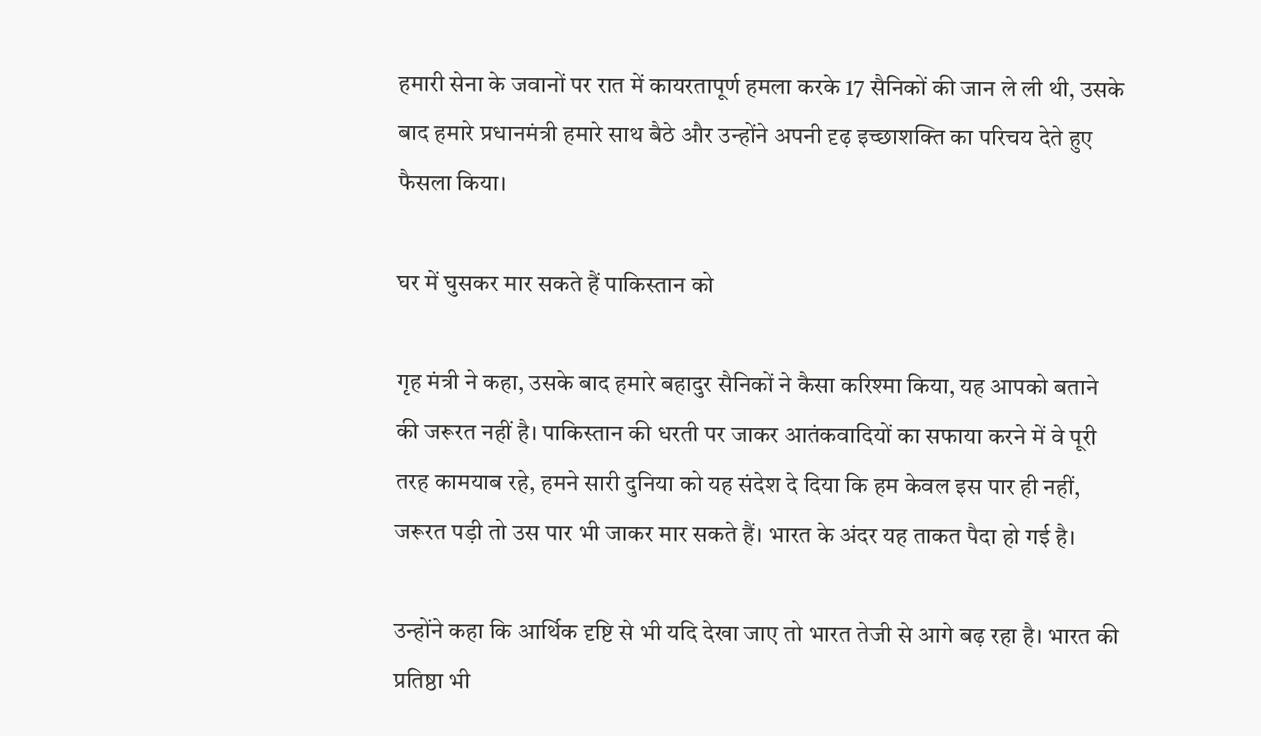हमारी सेना के जवानों पर रात में कायरतापूर्ण हमला करके 17 सैनिकों की जान ले ली थी, उसके बाद हमारे प्रधानमंत्री हमारे साथ बैठे और उन्होंने अपनी दृढ़ इच्छाशक्ति का परिचय देते हुए फैसला किया।

घर में घुसकर मार सकते हैं पाकिस्तान को

गृह मंत्री ने कहा, उसके बाद हमारे बहादुर सैनिकों ने कैसा करिश्मा किया, यह आपको बताने की जरूरत नहीं है। पाकिस्तान की धरती पर जाकर आतंकवादियों का सफाया करने में वे पूरी तरह कामयाब रहे, हमने सारी दुनिया को यह संदेश दे दिया कि हम केवल इस पार ही नहीं, जरूरत पड़ी तो उस पार भी जाकर मार सकते हैं। भारत के अंदर यह ताकत पैदा हो गई है।

उन्होंने कहा कि आर्थिक दृष्टि से भी यदि देखा जाए तो भारत तेजी से आगे बढ़ रहा है। भारत की प्रतिष्ठा भी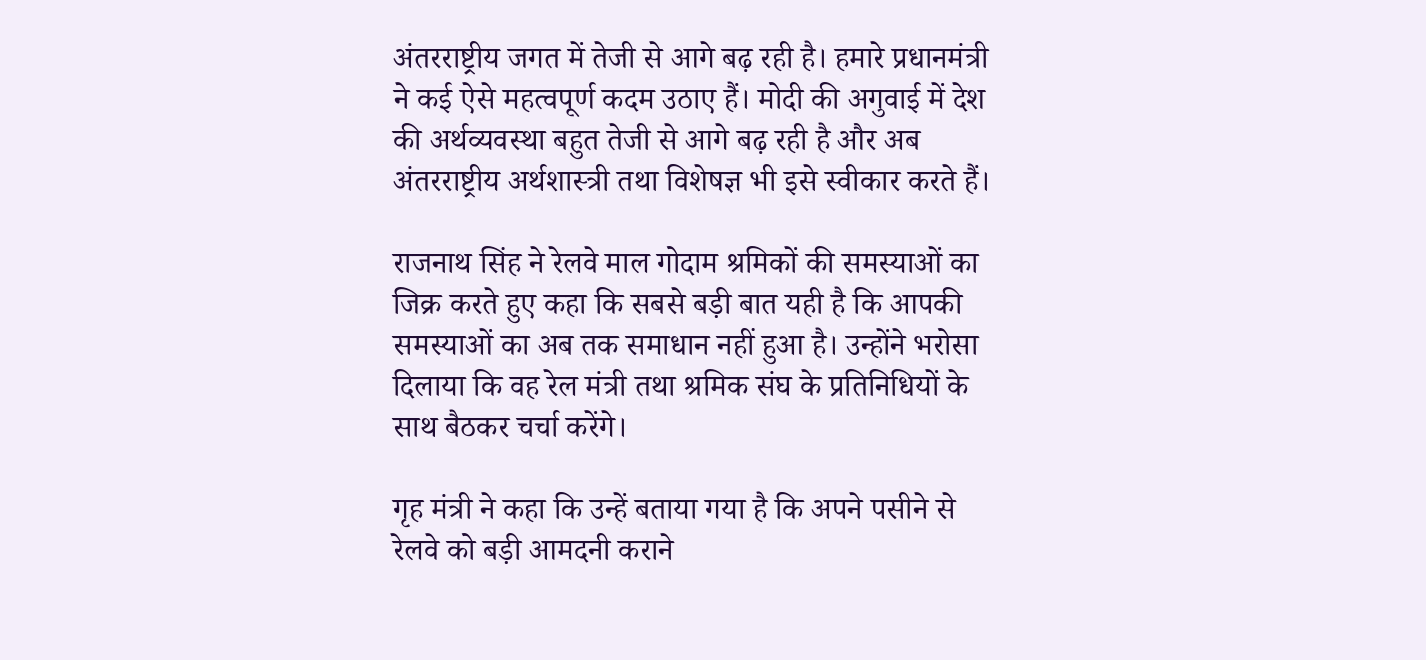अंतरराष्ट्रीय जगत में तेजी से आगे बढ़ रही है। हमारे प्रधानमंत्री ने कई ऐसे महत्वपूर्ण कदम उठाए हैं। मोदी की अगुवाई में देश की अर्थव्यवस्था बहुत तेजी से आगे बढ़ रही है और अब अंतरराष्ट्रीय अर्थशास्त्री तथा विशेषज्ञ भी इसे स्वीकार करते हैं।

राजनाथ सिंह ने रेलवे माल गोदाम श्रमिकों की समस्याओं का जिक्र करते हुए कहा कि सबसे बड़ी बात यही है कि आपकी समस्याओं का अब तक समाधान नहीं हुआ है। उन्होंने भरोसा दिलाया कि वह रेल मंत्री तथा श्रमिक संघ के प्रतिनिधियों के साथ बैठकर चर्चा करेंगे।

गृह मंत्री ने कहा कि उन्हें बताया गया है कि अपने पसीने से रेलवे को बड़ी आमदनी कराने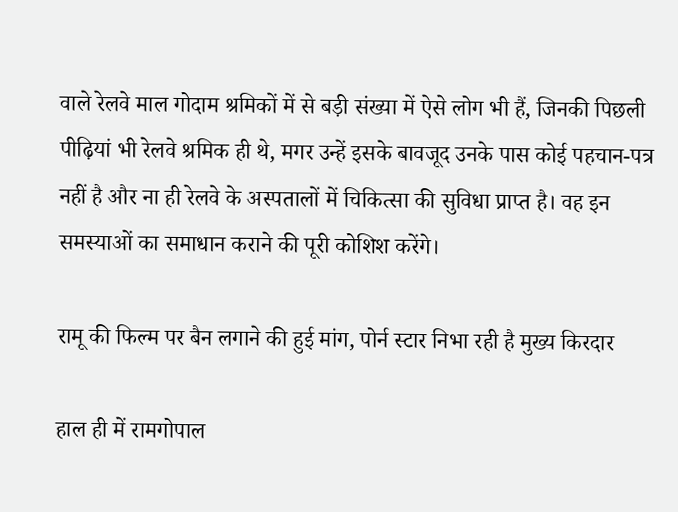वाले रेलवे माल गोदाम श्रमिकों में से बड़ी संख्या में ऐसे लोग भी हैं, जिनकी पिछली पीढ़ियां भी रेलवे श्रमिक ही थे, मगर उन्हें इसके बावजूद उनके पास कोई पहचान-पत्र नहीं है और ना ही रेलवे के अस्पतालों में चिकित्सा की सुविधा प्राप्त है। वह इन समस्याओं का समाधान कराने की पूरी कोशिश करेंगे।

रामू की फिल्म पर बैन लगाने की हुई मांग, पोर्न स्टार निभा रही है मुख्य किरदार

हाल ही में रामगोपाल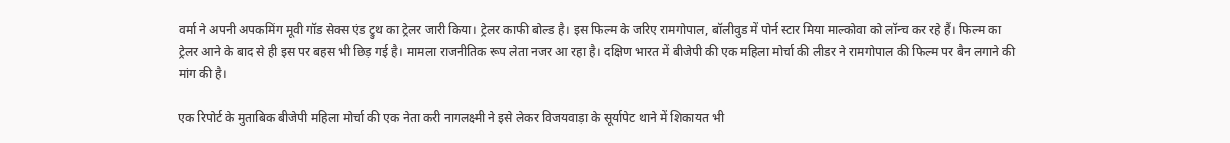वर्मा ने अपनी अपकमिंग मूवी गॉड सेक्स एंड ट्रुथ का ट्रेलर जारी किया। ट्रेलर काफी बोल्ड है। इस फिल्म के जरिए रामगोपाल, बॉलीवुड में पोर्न स्टार मिया माल्कोवा को लॉन्च कर रहे हैं। फिल्म का ट्रेलर आने के बाद से ही इस पर बहस भी छिड़ गई है। मामला राजनीतिक रूप लेता नजर आ रहा है। दक्षिण भारत में बीजेपी की एक महिला मोर्चा की लीडर ने रामगोपाल की फिल्म पर बैन लगाने की मांग की है।

एक रिपोर्ट के मुताबिक बीजेपी महिला मोर्चा की एक नेता करी नागलक्ष्मी ने इसे लेकर विजयवाड़ा के सूर्यापेट थाने में शिकायत भी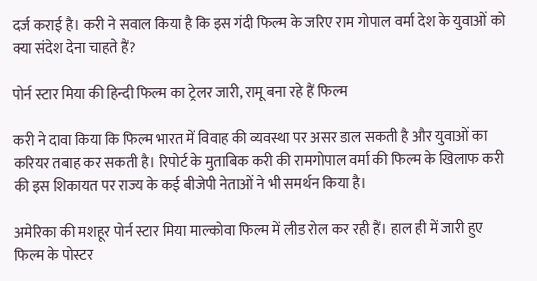दर्ज कराई है। करी ने सवाल किया है कि इस गंदी फिल्म के जरिए राम गोपाल वर्मा देश के युवाओं को क्या संदेश देना चाहते हैं?

पोर्न स्टार मिया की हिन्दी फिल्म का ट्रेलर जारी, रामू बना रहे हैं फिल्म

करी ने दावा किया कि फिल्म भारत में विवाह की व्यवस्था पर असर डाल सकती है और युवाओं का करियर तबाह कर सकती है। रिपोर्ट के मुताबिक करी की रामगोपाल वर्मा की फिल्म के खिलाफ करी की इस शिकायत पर राज्य के कई बीजेपी नेताओं ने भी समर्थन किया है।

अमेरिका की मशहूर पोर्न स्टार मिया माल्कोवा फिल्म में लीड रोल कर रही हैं। हाल ही में जारी हुए फिल्म के पोस्टर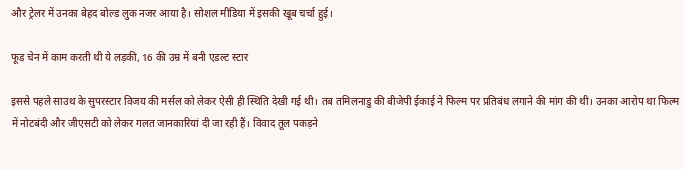और ट्रेलर में उनका बेहद बोल्ड लुक नजर आया है। सोशल मीडिया में इसकी खूब चर्चा हुई।

फूड चेन में काम करती थी ये लड़की, 16 की उम्र में बनी एडल्ट स्टार

इससे पहले साउथ के सुपरस्टार विजय की मर्सल को लेकर ऐसी ही स्थिति देखी गई थी। तब तमिलनाडु की बीजेपी ईकाई ने फिल्म पर प्रतिबंध लगाने की मांग की थी। उनका आरोप था फिल्म में नोटबंदी और जीएसटी को लेकर गलत जानकारियां दी जा रही हैं। विवाद तूल पकड़ने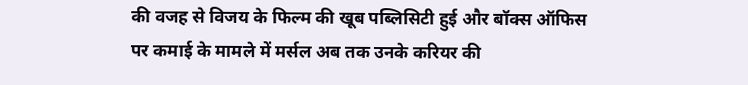की वजह से विजय के फिल्म की खूब पब्लिसिटी हुई और बॉक्स ऑफिस पर कमाई के मामले में मर्सल अब तक उनके करियर की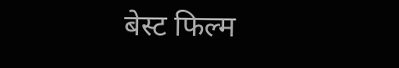बेस्ट फिल्म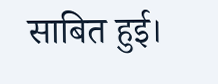साबित हुई।